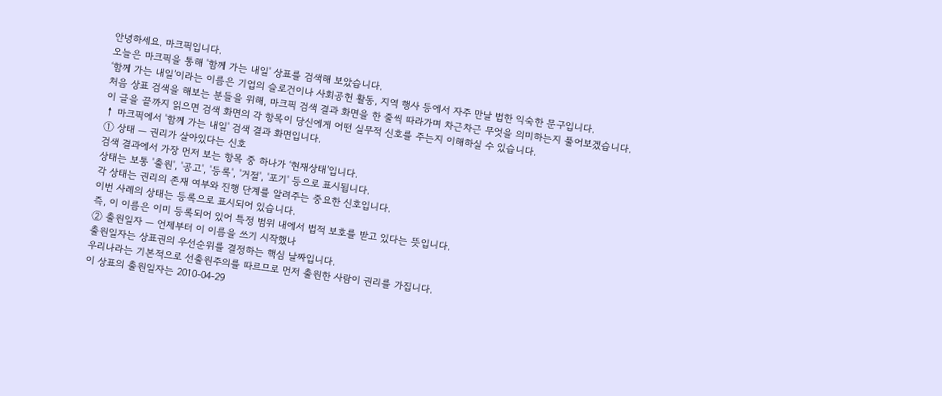안녕하세요. 마크픽입니다.
오늘은 마크픽을 통해 '함께 가는 내일' 상표를 검색해 보았습니다.
‘함께 가는 내일’이라는 이름은 기업의 슬로건이나 사회공헌 활동, 지역 행사 등에서 자주 만날 법한 익숙한 문구입니다.
처음 상표 검색을 해보는 분들을 위해, 마크픽 검색 결과 화면을 한 줄씩 따라가며 차근차근 무엇을 의미하는지 풀어보겠습니다.
이 글을 끝까지 읽으면 검색 화면의 각 항목이 당신에게 어떤 실무적 신호를 주는지 이해하실 수 있습니다.
↑ 마크픽에서 '함께 가는 내일' 검색 결과 화면입니다.
① 상태 — 권리가 살아있다는 신호
검색 결과에서 가장 먼저 보는 항목 중 하나가 ‘현재상태’입니다.
상태는 보통 '출원', '공고', '등록', '거절', '포기' 등으로 표시됩니다.
각 상태는 권리의 존재 여부와 진행 단계를 알려주는 중요한 신호입니다.
이번 사례의 상태는 등록으로 표시되어 있습니다.
즉, 이 이름은 이미 등록되어 있어 특정 범위 내에서 법적 보호를 받고 있다는 뜻입니다.
② 출원일자 — 언제부터 이 이름을 쓰기 시작했나
출원일자는 상표권의 우선순위를 결정하는 핵심 날짜입니다.
우리나라는 기본적으로 선출원주의를 따르므로 먼저 출원한 사람이 권리를 가집니다.
이 상표의 출원일자는 2010-04-29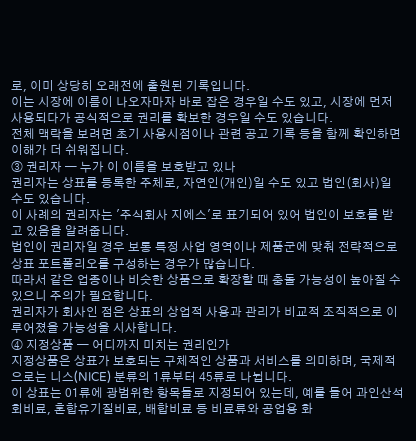로, 이미 상당히 오래전에 출원된 기록입니다.
이는 시장에 이름이 나오자마자 바로 잡은 경우일 수도 있고, 시장에 먼저 사용되다가 공식적으로 권리를 확보한 경우일 수도 있습니다.
전체 맥락을 보려면 초기 사용시점이나 관련 공고 기록 등을 함께 확인하면 이해가 더 쉬워집니다.
③ 권리자 — 누가 이 이름을 보호받고 있나
권리자는 상표를 등록한 주체로, 자연인(개인)일 수도 있고 법인(회사)일 수도 있습니다.
이 사례의 권리자는 '주식회사 지에스'로 표기되어 있어 법인이 보호를 받고 있음을 알려줍니다.
법인이 권리자일 경우 보통 특정 사업 영역이나 제품군에 맞춰 전략적으로 상표 포트폴리오를 구성하는 경우가 많습니다.
따라서 같은 업종이나 비슷한 상품으로 확장할 때 충돌 가능성이 높아질 수 있으니 주의가 필요합니다.
권리자가 회사인 점은 상표의 상업적 사용과 관리가 비교적 조직적으로 이루어졌을 가능성을 시사합니다.
④ 지정상품 — 어디까지 미치는 권리인가
지정상품은 상표가 보호되는 구체적인 상품과 서비스를 의미하며, 국제적으로는 니스(NICE) 분류의 1류부터 45류로 나뉩니다.
이 상표는 01류에 광범위한 항목들로 지정되어 있는데, 예를 들어 과인산석회비료, 혼합유기질비료, 배합비료 등 비료류와 공업용 화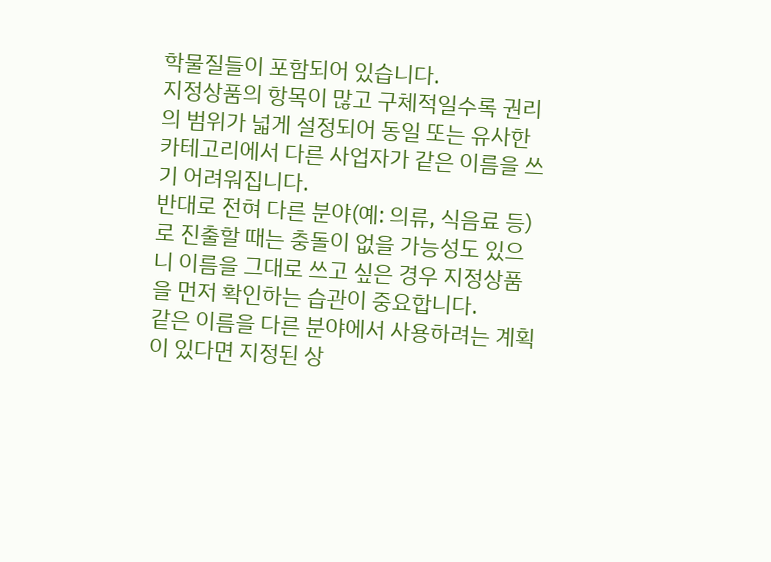학물질들이 포함되어 있습니다.
지정상품의 항목이 많고 구체적일수록 권리의 범위가 넓게 설정되어 동일 또는 유사한 카테고리에서 다른 사업자가 같은 이름을 쓰기 어려워집니다.
반대로 전혀 다른 분야(예: 의류, 식음료 등)로 진출할 때는 충돌이 없을 가능성도 있으니 이름을 그대로 쓰고 싶은 경우 지정상품을 먼저 확인하는 습관이 중요합니다.
같은 이름을 다른 분야에서 사용하려는 계획이 있다면 지정된 상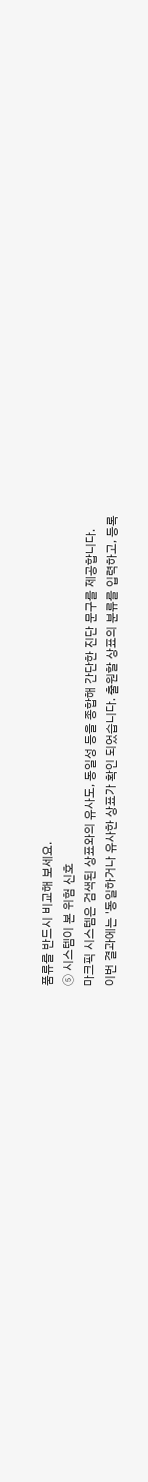품류를 반드시 비교해 보세요.
⑤ 시스템이 본 위험 신호
마크픽 시스템은 검색된 상표와의 유사도, 동일성 등을 종합해 간단한 진단 문구를 제공합니다.
이번 결과에는 '동일하거나 유사한 상표가 확인 되었습니다. 출원할 상표의 분류를 입력하고, 등록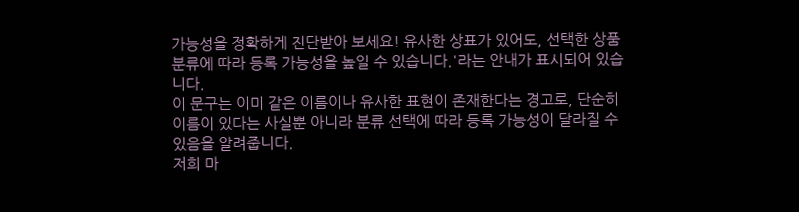가능성을 정확하게 진단받아 보세요! 유사한 상표가 있어도, 선택한 상품 분류에 따라 등록 가능성을 높일 수 있습니다.'라는 안내가 표시되어 있습니다.
이 문구는 이미 같은 이름이나 유사한 표현이 존재한다는 경고로, 단순히 이름이 있다는 사실뿐 아니라 분류 선택에 따라 등록 가능성이 달라질 수 있음을 알려줍니다.
저희 마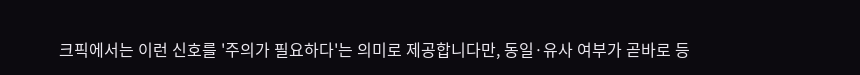크픽에서는 이런 신호를 '주의가 필요하다'는 의미로 제공합니다만, 동일·유사 여부가 곧바로 등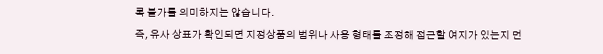록 불가를 의미하지는 않습니다.
즉, 유사 상표가 확인되면 지정상품의 범위나 사용 형태를 조정해 접근할 여지가 있는지 먼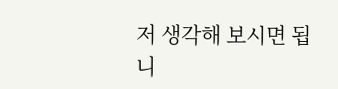저 생각해 보시면 됩니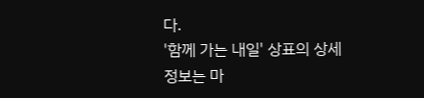다.
'함께 가는 내일' 상표의 상세 정보는 마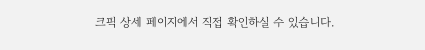크픽 상세 페이지에서 직접 확인하실 수 있습니다.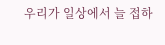우리가 일상에서 늘 접하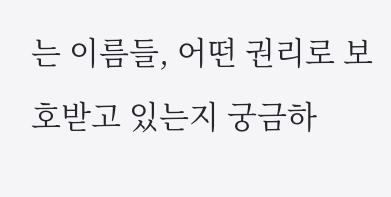는 이름들, 어떤 권리로 보호받고 있는지 궁금하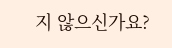지 않으신가요?